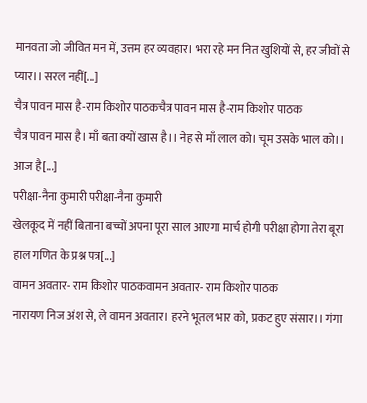मानवता जो जीवित मन में, उत्तम हर व्यवहार। भरा रहे मन नित खुशियों से, हर जीवों से प्यार।। सरल नहीं[...]
चैत्र पावन मास है-राम किशोर पाठकचैत्र पावन मास है-राम किशोर पाठक
चैत्र पावन मास है। माँ बता क्यों खास है।। नेह से माँ लाल को। चूम उसके भाल को।। आज है[...]
परीक्षा-नैना कुमारी परीक्षा-नैना कुमारी
खेलकूद में नहीं बिताना बच्चों अपना पूरा साल आएगा मार्च होगी परीक्षा होगा तेरा बूरा हाल गणित के प्रश्न पत्र[...]
वामन अवतार- राम किशोर पाठकवामन अवतार- राम किशोर पाठक
नारायण निज अंश से, ले वामन अवतार। हरने भूतल भार को, प्रकट हुए संसार।। गंगा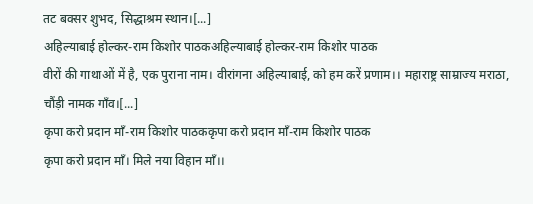तट बक्सर शुभद, सिद्धाश्रम स्थान।[...]
अहिल्याबाई होल्कर-राम किशोर पाठकअहिल्याबाई होल्कर-राम किशोर पाठक
वीरों की गाथाओं में है, एक पुराना नाम। वीरांगना अहिल्याबाई, को हम करें प्रणाम।। महाराष्ट्र साम्राज्य मराठा, चौंड़ी नामक गाँव।[...]
कृपा करो प्रदान माँ-राम किशोर पाठककृपा करो प्रदान माँ-राम किशोर पाठक
कृपा करो प्रदान माँ। मिले नया विहान माँ।।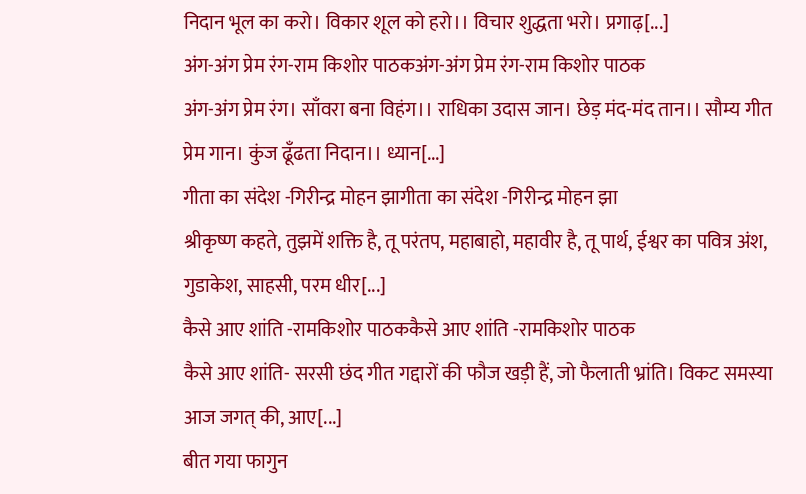निदान भूल का करो। विकार शूल को हरो।। विचार शुद्धता भरो। प्रगाढ़[...]
अंग-अंग प्रेम रंग-राम किशोर पाठकअंग-अंग प्रेम रंग-राम किशोर पाठक
अंग-अंग प्रेम रंग। साँवरा बना विहंग।। राधिका उदास जान। छेड़ मंद-मंद तान।। सौम्य गीत प्रेम गान। कुंज ढूँढता निदान।। ध्यान[...]
गीता का संदेश -गिरीन्द्र मोहन झागीता का संदेश -गिरीन्द्र मोहन झा
श्रीकृष्ण कहते, तुझमें शक्ति है, तू परंतप, महाबाहो, महावीर है, तू पार्थ, ईश्वर का पवित्र अंश, गुडाकेश, साहसी, परम धीर[...]
कैसे आए शांति -रामकिशोर पाठककैसे आए शांति -रामकिशोर पाठक
कैसे आए शांति- सरसी छंद गीत गद्दारों की फौज खड़ी हैं, जो फैलाती भ्रांति। विकट समस्या आज जगत् की, आए[...]
बीत गया फागुन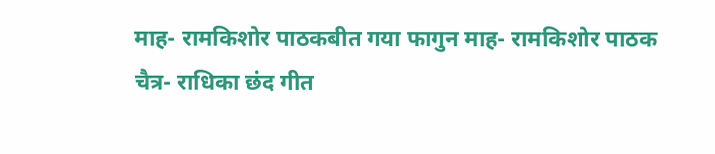माह- रामकिशोर पाठकबीत गया फागुन माह- रामकिशोर पाठक
चैत्र- राधिका छंद गीत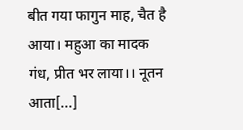बीत गया फागुन माह, चैत है आया। महुआ का मादक गंध, प्रीत भर लाया।। नूतन आता[...]